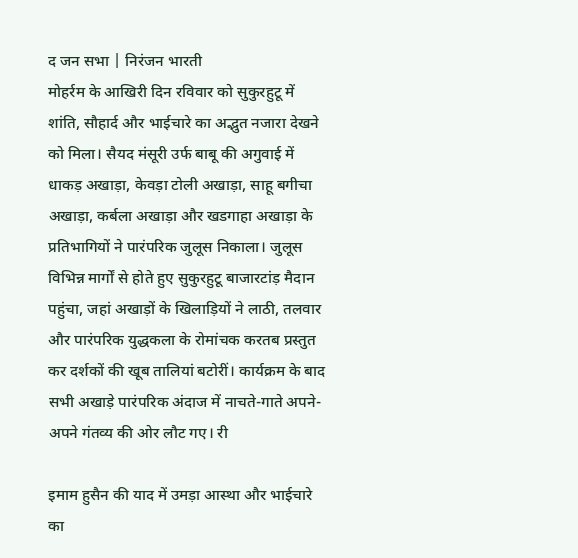द जन सभा | निरंजन भारती
मोहर्रम के आखिरी दिन रविवार को सुकुरहुटू में शांति, सौहार्द और भाईचारे का अद्भुत नजारा देखने को मिला। सैयद मंसूरी उर्फ बाबू की अगुवाई में धाकड़ अखाड़ा, केवड़ा टोली अखाड़ा, साहू बगीचा अखाड़ा, कर्बला अखाड़ा और खडगाहा अखाड़ा के प्रतिभागियों ने पारंपरिक जुलूस निकाला। जुलूस विभिन्न मार्गों से होते हुए सुकुरहुटू बाजारटांड़ मैदान पहुंचा, जहां अखाड़ों के खिलाड़ियों ने लाठी, तलवार और पारंपरिक युद्धकला के रोमांचक करतब प्रस्तुत कर दर्शकों की खूब तालियां बटोरीं। कार्यक्रम के बाद सभी अखाड़े पारंपरिक अंदाज में नाचते-गाते अपने-अपने गंतव्य की ओर लौट गए। री

इमाम हुसैन की याद में उमड़ा आस्था और भाईचारे का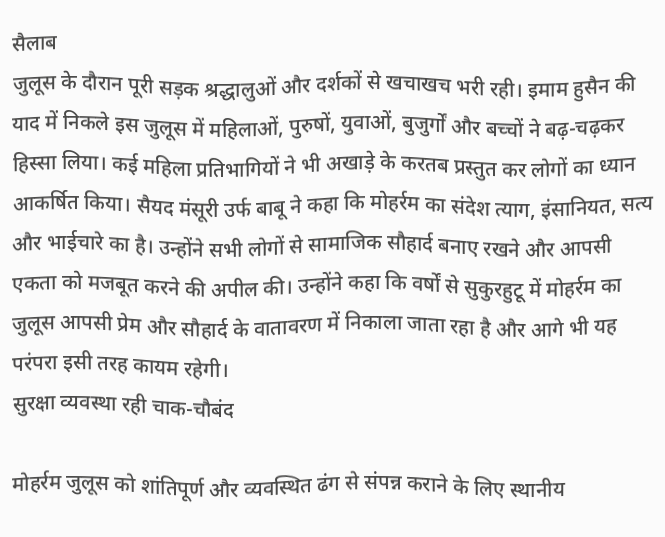सैलाब
जुलूस के दौरान पूरी सड़क श्रद्धालुओं और दर्शकों से खचाखच भरी रही। इमाम हुसैन की याद में निकले इस जुलूस में महिलाओं, पुरुषों, युवाओं, बुजुर्गों और बच्चों ने बढ़-चढ़कर हिस्सा लिया। कई महिला प्रतिभागियों ने भी अखाड़े के करतब प्रस्तुत कर लोगों का ध्यान आकर्षित किया। सैयद मंसूरी उर्फ बाबू ने कहा कि मोहर्रम का संदेश त्याग, इंसानियत, सत्य और भाईचारे का है। उन्होंने सभी लोगों से सामाजिक सौहार्द बनाए रखने और आपसी एकता को मजबूत करने की अपील की। उन्होंने कहा कि वर्षों से सुकुरहुटू में मोहर्रम का जुलूस आपसी प्रेम और सौहार्द के वातावरण में निकाला जाता रहा है और आगे भी यह परंपरा इसी तरह कायम रहेगी।
सुरक्षा व्यवस्था रही चाक-चौबंद

मोहर्रम जुलूस को शांतिपूर्ण और व्यवस्थित ढंग से संपन्न कराने के लिए स्थानीय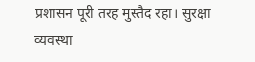प्रशासन पूरी तरह मुस्तैद रहा। सुरक्षा व्यवस्था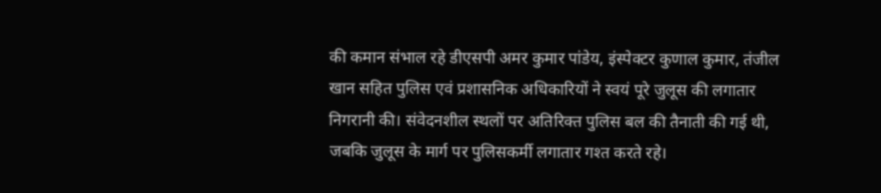की कमान संभाल रहे डीएसपी अमर कुमार पांडेय, इंस्पेक्टर कुणाल कुमार, तंजील खान सहित पुलिस एवं प्रशासनिक अधिकारियों ने स्वयं पूरे जुलूस की लगातार निगरानी की। संवेदनशील स्थलों पर अतिरिक्त पुलिस बल की तैनाती की गई थी, जबकि जुलूस के मार्ग पर पुलिसकर्मी लगातार गश्त करते रहे।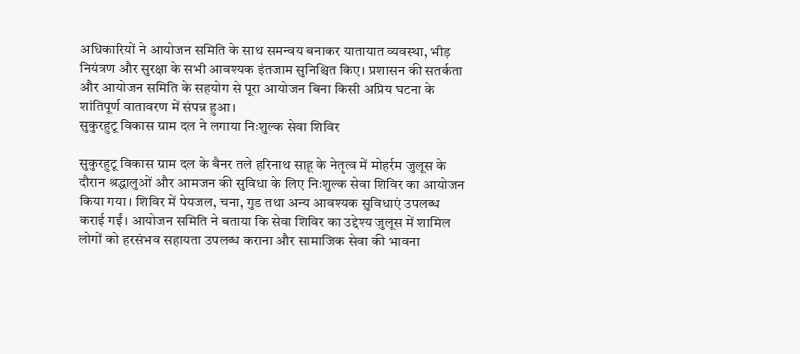अधिकारियों ने आयोजन समिति के साथ समन्वय बनाकर यातायात व्यवस्था, भीड़ नियंत्रण और सुरक्षा के सभी आवश्यक इंतजाम सुनिश्चित किए। प्रशासन की सतर्कता और आयोजन समिति के सहयोग से पूरा आयोजन बिना किसी अप्रिय घटना के शांतिपूर्ण वातावरण में संपन्न हुआ।
सुकुरहुटू विकास ग्राम दल ने लगाया निःशुल्क सेवा शिविर

सुकुरहुटू विकास ग्राम दल के बैनर तले हरिनाथ साहू के नेतृत्व में मोहर्रम जुलूस के दौरान श्रद्धालुओं और आमजन की सुविधा के लिए निःशुल्क सेवा शिविर का आयोजन किया गया। शिविर में पेयजल, चना, गुड तथा अन्य आवश्यक सुविधाएं उपलब्ध कराई गईं। आयोजन समिति ने बताया कि सेवा शिविर का उद्देश्य जुलूस में शामिल लोगों को हरसंभव सहायता उपलब्ध कराना और सामाजिक सेवा की भावना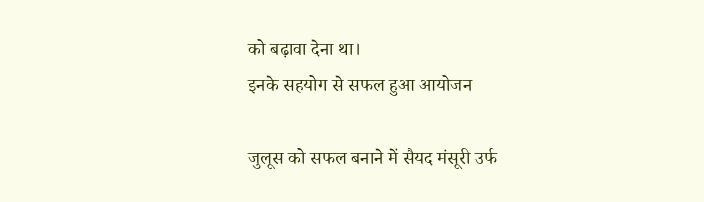को बढ़ावा देना था।
इनके सहयोग से सफल हुआ आयोजन

जुलूस को सफल बनाने में सैयद मंसूरी उर्फ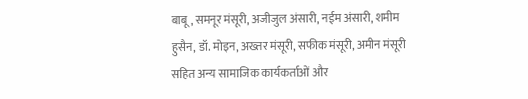बाबू, समनूर मंसूरी, अजीजुल अंसारी, नईम अंसारी, शमीम हुसैन, डॉ. मोइन, अख्तर मंसूरी, सफीक मंसूरी, अमीन मंसूरी सहित अन्य सामाजिक कार्यकर्ताओं और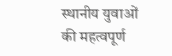स्थानीय युवाओं की महत्वपूर्ण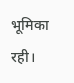भूमिका रही।